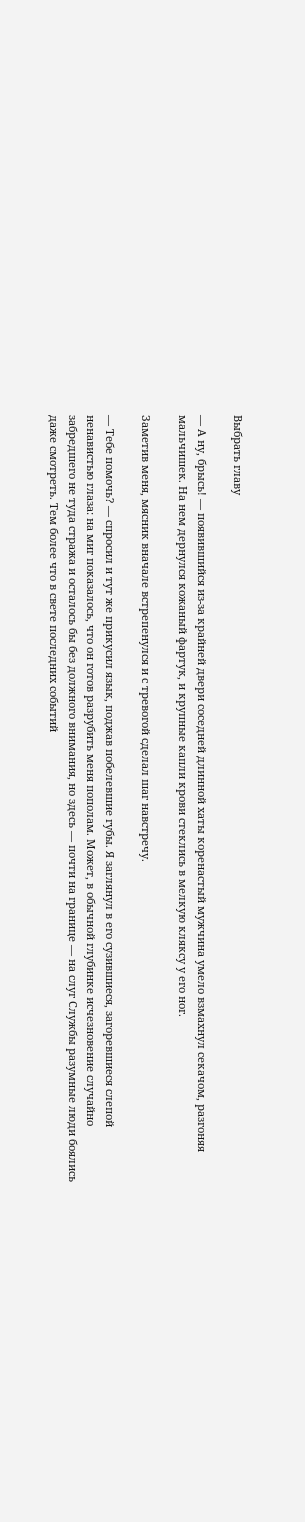Выбрать главу

— А ну, брысь! — появившийся из-за крайней двери соседней длинной хаты коренастый мужчина умело взмахнул секачом, разгоняя мальчишек. На нем дернулся кожаный фартук, и крупные капли крови стеклись в мелкую кляксу у его ног.

Заметив меня, мясник вначале встрепенулся и с тревогой сделал шаг навстречу.

— Тебе помочь? — спросил и тут же прикусил язык, поджав побелевшие губы. Я заглянул в его сузившиеся, загоревшиеся слепой ненавистью глаза: на миг показалось, что он готов разрубить меня пополам. Может, в обычной глубинке исчезновение случайно забредшего не туда стража и осталось бы без должного внимания, но здесь — почти на границе — на слуг Службы разумные люди боялись даже смотреть. Тем более что в свете последних событий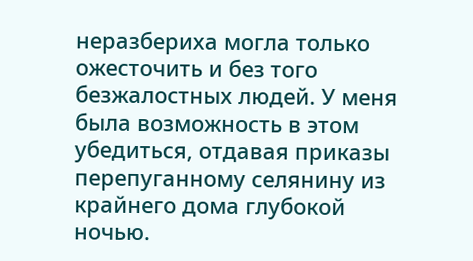неразбериха могла только ожесточить и без того безжалостных людей. У меня была возможность в этом убедиться, отдавая приказы перепуганному селянину из крайнего дома глубокой ночью.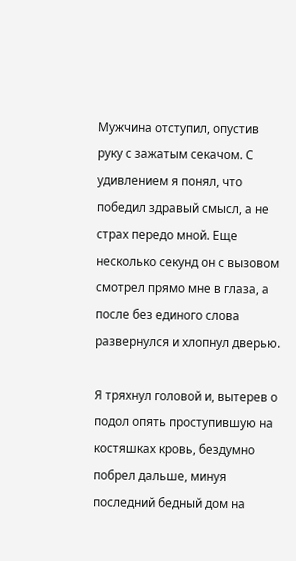Мужчина отступил, опустив руку с зажатым секачом. С удивлением я понял, что победил здравый смысл, а не страх передо мной. Еще несколько секунд он с вызовом смотрел прямо мне в глаза, а после без единого слова развернулся и хлопнул дверью.

Я тряхнул головой и, вытерев о подол опять проступившую на костяшках кровь, бездумно побрел дальше, минуя последний бедный дом на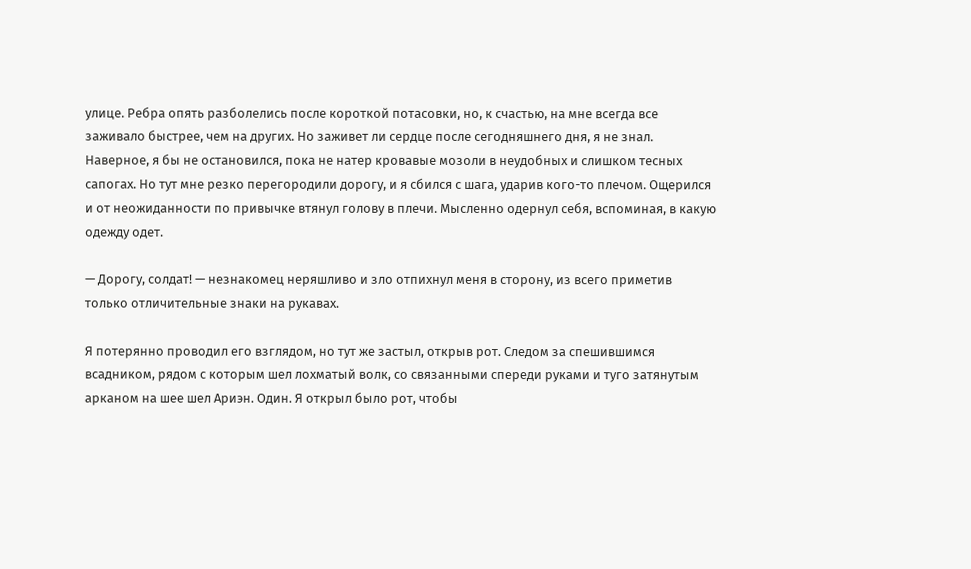улице. Ребра опять разболелись после короткой потасовки, но, к счастью, на мне всегда все заживало быстрее, чем на других. Но заживет ли сердце после сегодняшнего дня, я не знал. Наверное, я бы не остановился, пока не натер кровавые мозоли в неудобных и слишком тесных сапогах. Но тут мне резко перегородили дорогу, и я сбился с шага, ударив кого-то плечом. Ощерился и от неожиданности по привычке втянул голову в плечи. Мысленно одернул себя, вспоминая, в какую одежду одет.

— Дорогу, солдат! — незнакомец неряшливо и зло отпихнул меня в сторону, из всего приметив только отличительные знаки на рукавах.

Я потерянно проводил его взглядом, но тут же застыл, открыв рот. Следом за спешившимся всадником, рядом с которым шел лохматый волк, со связанными спереди руками и туго затянутым арканом на шее шел Ариэн. Один. Я открыл было рот, чтобы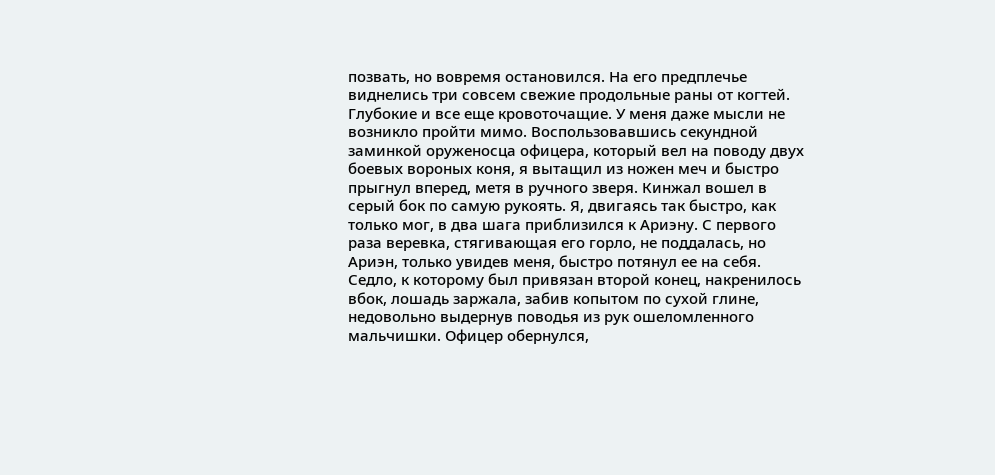позвать, но вовремя остановился. На его предплечье виднелись три совсем свежие продольные раны от когтей. Глубокие и все еще кровоточащие. У меня даже мысли не возникло пройти мимо. Воспользовавшись секундной заминкой оруженосца офицера, который вел на поводу двух боевых вороных коня, я вытащил из ножен меч и быстро прыгнул вперед, метя в ручного зверя. Кинжал вошел в серый бок по самую рукоять. Я, двигаясь так быстро, как только мог, в два шага приблизился к Ариэну. С первого раза веревка, стягивающая его горло, не поддалась, но Ариэн, только увидев меня, быстро потянул ее на себя. Седло, к которому был привязан второй конец, накренилось вбок, лошадь заржала, забив копытом по сухой глине, недовольно выдернув поводья из рук ошеломленного мальчишки. Офицер обернулся,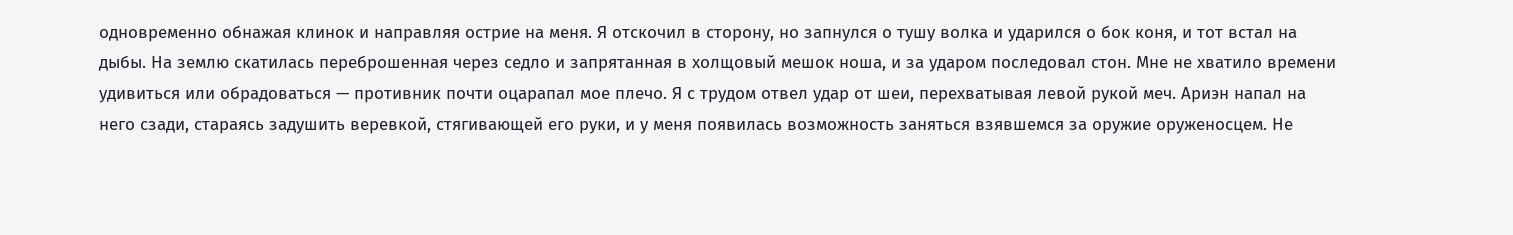одновременно обнажая клинок и направляя острие на меня. Я отскочил в сторону, но запнулся о тушу волка и ударился о бок коня, и тот встал на дыбы. На землю скатилась переброшенная через седло и запрятанная в холщовый мешок ноша, и за ударом последовал стон. Мне не хватило времени удивиться или обрадоваться — противник почти оцарапал мое плечо. Я с трудом отвел удар от шеи, перехватывая левой рукой меч. Ариэн напал на него сзади, стараясь задушить веревкой, стягивающей его руки, и у меня появилась возможность заняться взявшемся за оружие оруженосцем. Не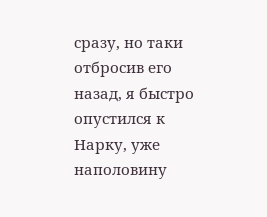сразу, но таки отбросив его назад, я быстро опустился к Нарку, уже наполовину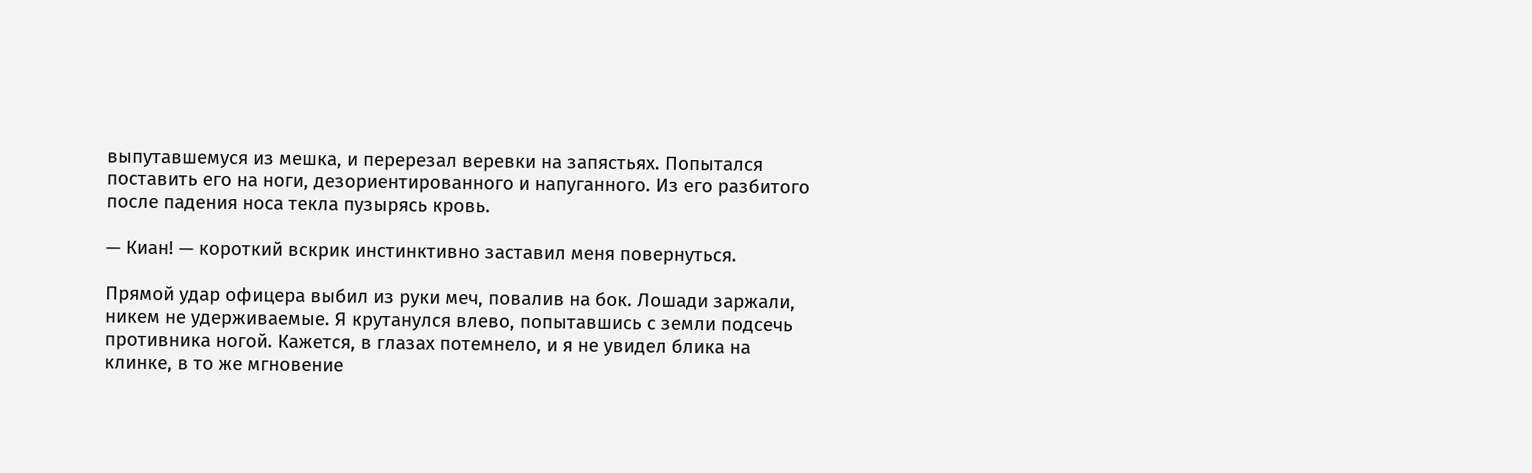выпутавшемуся из мешка, и перерезал веревки на запястьях. Попытался поставить его на ноги, дезориентированного и напуганного. Из его разбитого после падения носа текла пузырясь кровь.

— Киан! — короткий вскрик инстинктивно заставил меня повернуться.

Прямой удар офицера выбил из руки меч, повалив на бок. Лошади заржали, никем не удерживаемые. Я крутанулся влево, попытавшись с земли подсечь противника ногой. Кажется, в глазах потемнело, и я не увидел блика на клинке, в то же мгновение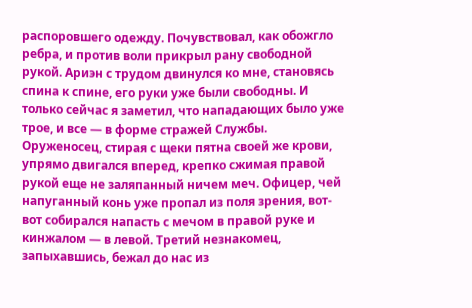распоровшего одежду. Почувствовал, как обожгло ребра, и против воли прикрыл рану свободной рукой. Ариэн с трудом двинулся ко мне, становясь спина к спине, его руки уже были свободны. И только сейчас я заметил, что нападающих было уже трое, и все — в форме стражей Службы. Оруженосец, стирая с щеки пятна своей же крови, упрямо двигался вперед, крепко сжимая правой рукой еще не заляпанный ничем меч. Офицер, чей напуганный конь уже пропал из поля зрения, вот-вот собирался напасть с мечом в правой руке и кинжалом — в левой. Третий незнакомец, запыхавшись, бежал до нас из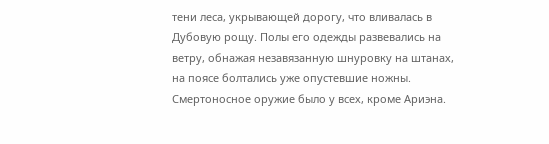тени леса, укрывающей дорогу, что вливалась в Дубовую рощу. Полы его одежды развевались на ветру, обнажая незавязанную шнуровку на штанах, на поясе болтались уже опустевшие ножны. Смертоносное оружие было у всех, кроме Ариэна.